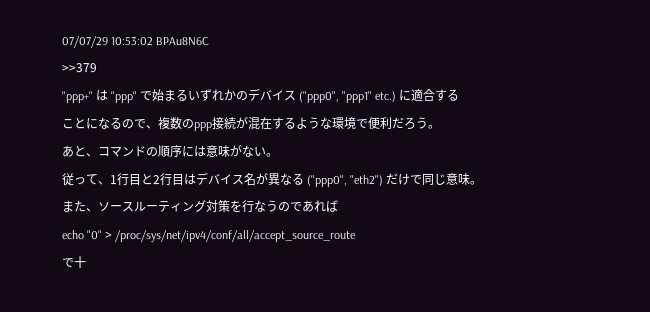07/07/29 10:53:02 BPAu8N6C
>>379
"ppp+" は "ppp" で始まるいずれかのデバイス ("ppp0", "ppp1" etc.) に適合する
ことになるので、複数のppp接続が混在するような環境で便利だろう。
あと、コマンドの順序には意味がない。
従って、1行目と2行目はデバイス名が異なる ("ppp0", "eth2") だけで同じ意味。
また、ソースルーティング対策を行なうのであれば
echo "0" > /proc/sys/net/ipv4/conf/all/accept_source_route
で十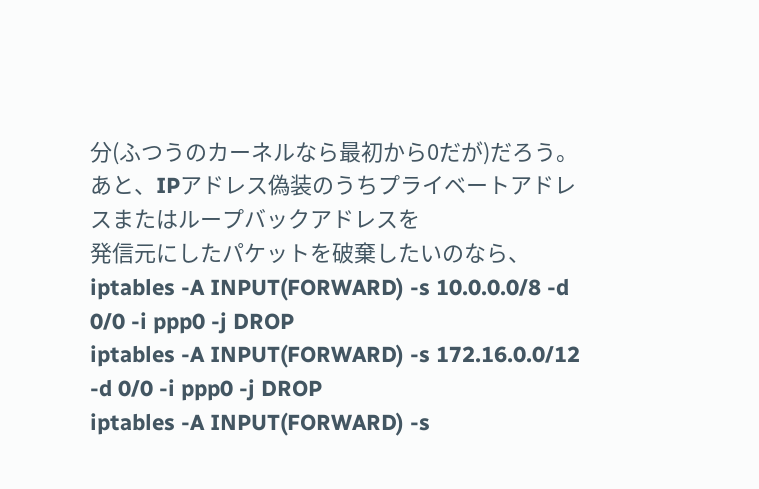分(ふつうのカーネルなら最初から0だが)だろう。
あと、IPアドレス偽装のうちプライベートアドレスまたはループバックアドレスを
発信元にしたパケットを破棄したいのなら、
iptables -A INPUT(FORWARD) -s 10.0.0.0/8 -d 0/0 -i ppp0 -j DROP
iptables -A INPUT(FORWARD) -s 172.16.0.0/12 -d 0/0 -i ppp0 -j DROP
iptables -A INPUT(FORWARD) -s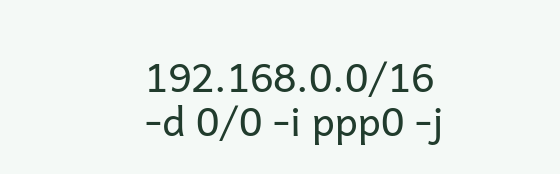192.168.0.0/16 -d 0/0 -i ppp0 -j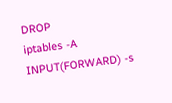DROP
iptables -A INPUT(FORWARD) -s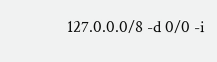127.0.0.0/8 -d 0/0 -i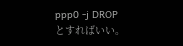ppp0 -j DROP
とすればいい。